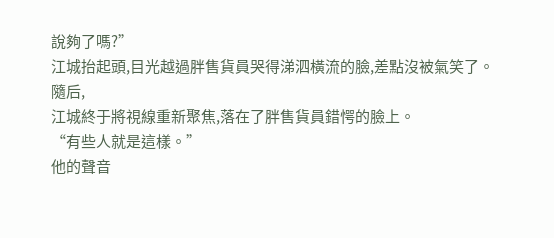說夠了嗎?”
江城抬起頭,目光越過胖售貨員哭得涕泗橫流的臉,差點沒被氣笑了。
隨后,
江城終于將視線重新聚焦,落在了胖售貨員錯愕的臉上。
“有些人就是這樣。”
他的聲音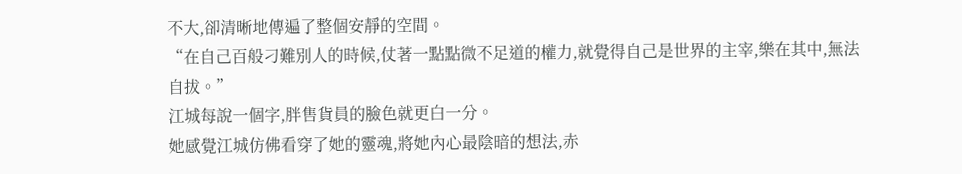不大,卻清晰地傳遍了整個安靜的空間。
“在自己百般刁難別人的時候,仗著一點點微不足道的權力,就覺得自己是世界的主宰,樂在其中,無法自拔。”
江城每說一個字,胖售貨員的臉色就更白一分。
她感覺江城仿佛看穿了她的靈魂,將她內心最陰暗的想法,赤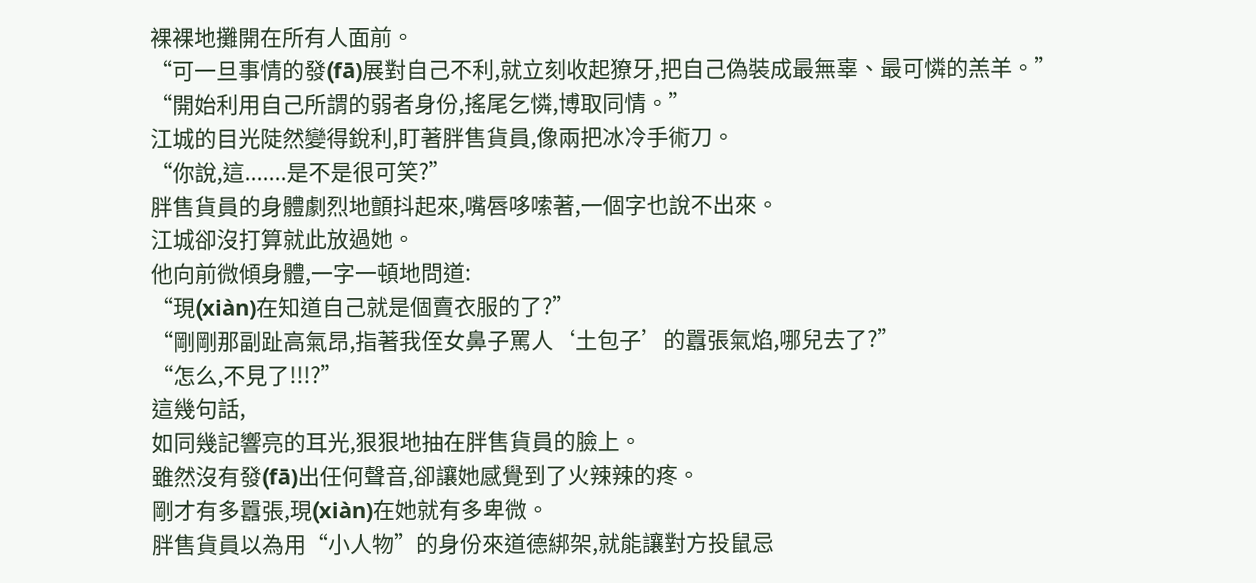裸裸地攤開在所有人面前。
“可一旦事情的發(fā)展對自己不利,就立刻收起獠牙,把自己偽裝成最無辜、最可憐的羔羊。”
“開始利用自己所謂的弱者身份,搖尾乞憐,博取同情。”
江城的目光陡然變得銳利,盯著胖售貨員,像兩把冰冷手術刀。
“你說,這.......是不是很可笑?”
胖售貨員的身體劇烈地顫抖起來,嘴唇哆嗦著,一個字也說不出來。
江城卻沒打算就此放過她。
他向前微傾身體,一字一頓地問道:
“現(xiàn)在知道自己就是個賣衣服的了?”
“剛剛那副趾高氣昂,指著我侄女鼻子罵人‘土包子’的囂張氣焰,哪兒去了?”
“怎么,不見了!!!?”
這幾句話,
如同幾記響亮的耳光,狠狠地抽在胖售貨員的臉上。
雖然沒有發(fā)出任何聲音,卻讓她感覺到了火辣辣的疼。
剛才有多囂張,現(xiàn)在她就有多卑微。
胖售貨員以為用“小人物”的身份來道德綁架,就能讓對方投鼠忌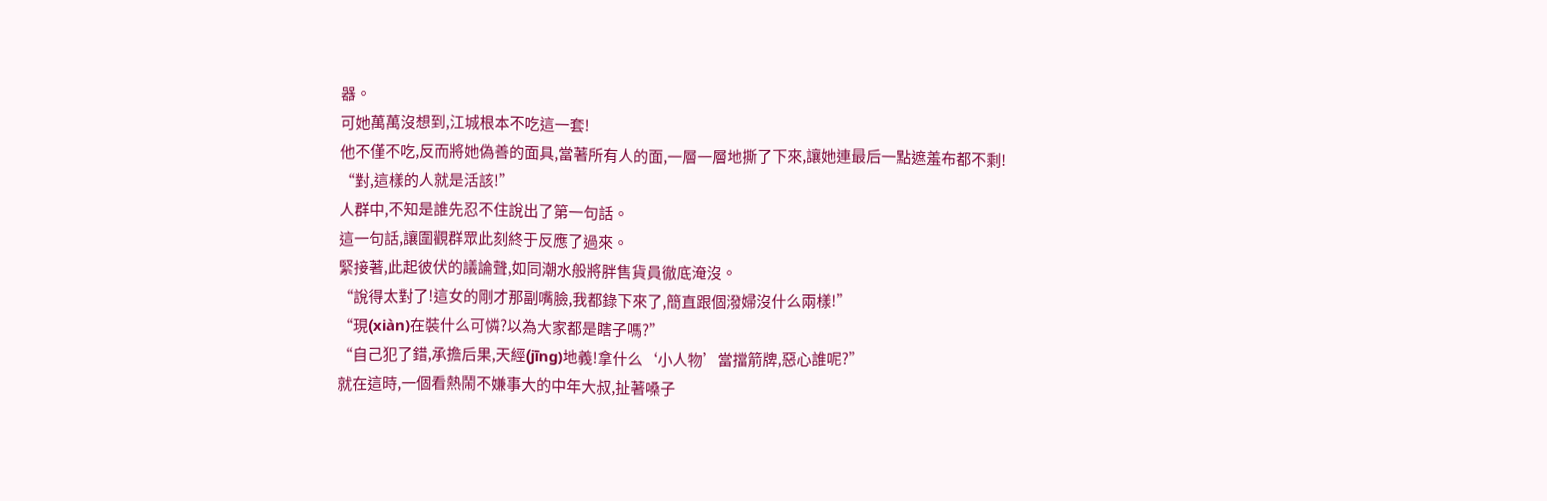器。
可她萬萬沒想到,江城根本不吃這一套!
他不僅不吃,反而將她偽善的面具,當著所有人的面,一層一層地撕了下來,讓她連最后一點遮羞布都不剩!
“對,這樣的人就是活該!”
人群中,不知是誰先忍不住說出了第一句話。
這一句話,讓圍觀群眾此刻終于反應了過來。
緊接著,此起彼伏的議論聲,如同潮水般將胖售貨員徹底淹沒。
“說得太對了!這女的剛才那副嘴臉,我都錄下來了,簡直跟個潑婦沒什么兩樣!”
“現(xiàn)在裝什么可憐?以為大家都是瞎子嗎?”
“自己犯了錯,承擔后果,天經(jīng)地義!拿什么‘小人物’當擋箭牌,惡心誰呢?”
就在這時,一個看熱鬧不嫌事大的中年大叔,扯著嗓子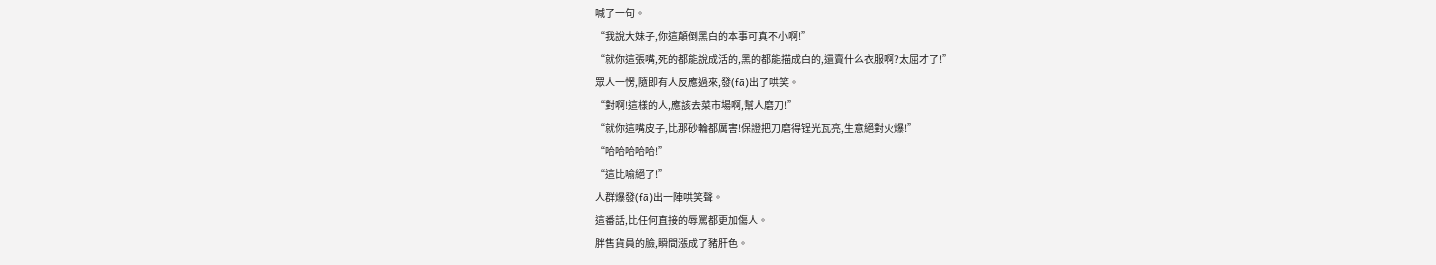喊了一句。
“我說大妹子,你這顛倒黑白的本事可真不小啊!”
“就你這張嘴,死的都能說成活的,黑的都能描成白的,還賣什么衣服啊?太屈才了!”
眾人一愣,隨即有人反應過來,發(fā)出了哄笑。
“對啊!這樣的人,應該去菜市場啊,幫人磨刀!”
“就你這嘴皮子,比那砂輪都厲害!保證把刀磨得锃光瓦亮,生意絕對火爆!”
“哈哈哈哈哈!”
“這比喻絕了!”
人群爆發(fā)出一陣哄笑聲。
這番話,比任何直接的辱罵都更加傷人。
胖售貨員的臉,瞬間漲成了豬肝色。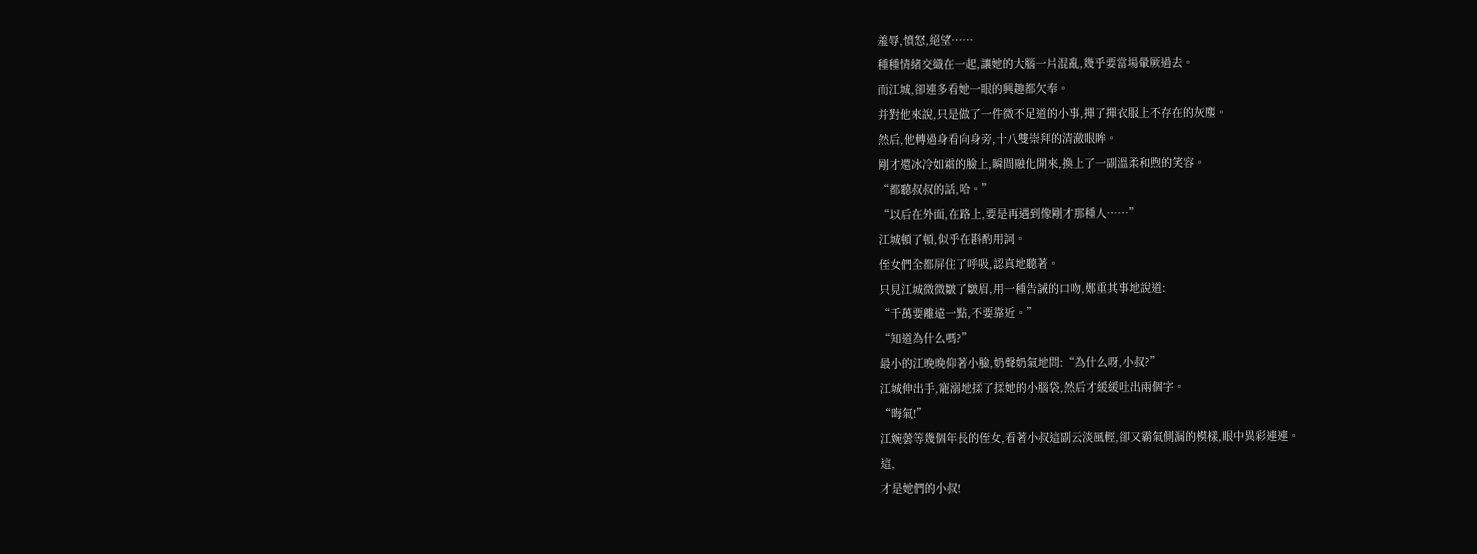羞辱,憤怒,絕望……
種種情緒交織在一起,讓她的大腦一片混亂,幾乎要當場暈厥過去。
而江城,卻連多看她一眼的興趣都欠奉。
并對他來說,只是做了一件微不足道的小事,撣了撣衣服上不存在的灰塵。
然后,他轉過身看向身旁,十八雙崇拜的清澈眼眸。
剛才還冰冷如霜的臉上,瞬間融化開來,換上了一副溫柔和煦的笑容。
“都聽叔叔的話,哈。”
“以后在外面,在路上,要是再遇到像剛才那種人……”
江城頓了頓,似乎在斟酌用詞。
侄女們全都屏住了呼吸,認真地聽著。
只見江城微微皺了皺眉,用一種告誡的口吻,鄭重其事地說道:
“千萬要離遠一點,不要靠近。”
“知道為什么嗎?”
最小的江晚晚仰著小臉,奶聲奶氣地問:“為什么呀,小叔?”
江城伸出手,寵溺地揉了揉她的小腦袋,然后才緩緩吐出兩個字。
“晦氣!”
江婉蕓等幾個年長的侄女,看著小叔這副云淡風輕,卻又霸氣側漏的模樣,眼中異彩連連。
這,
才是她們的小叔!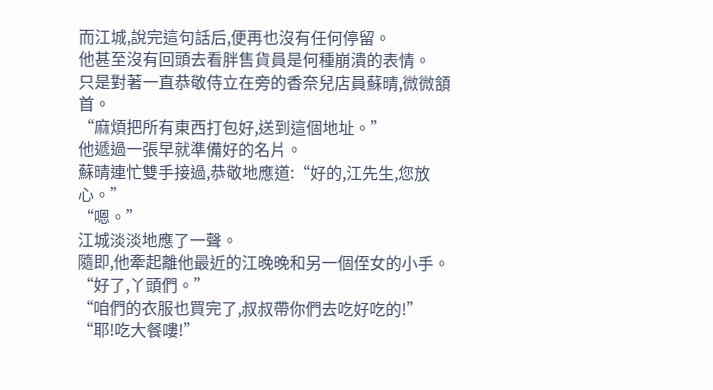而江城,說完這句話后,便再也沒有任何停留。
他甚至沒有回頭去看胖售貨員是何種崩潰的表情。
只是對著一直恭敬侍立在旁的香奈兒店員蘇晴,微微頷首。
“麻煩把所有東西打包好,送到這個地址。”
他遞過一張早就準備好的名片。
蘇晴連忙雙手接過,恭敬地應道:“好的,江先生,您放心。”
“嗯。”
江城淡淡地應了一聲。
隨即,他牽起離他最近的江晚晚和另一個侄女的小手。
“好了,丫頭們。”
“咱們的衣服也買完了,叔叔帶你們去吃好吃的!”
“耶!吃大餐嘍!”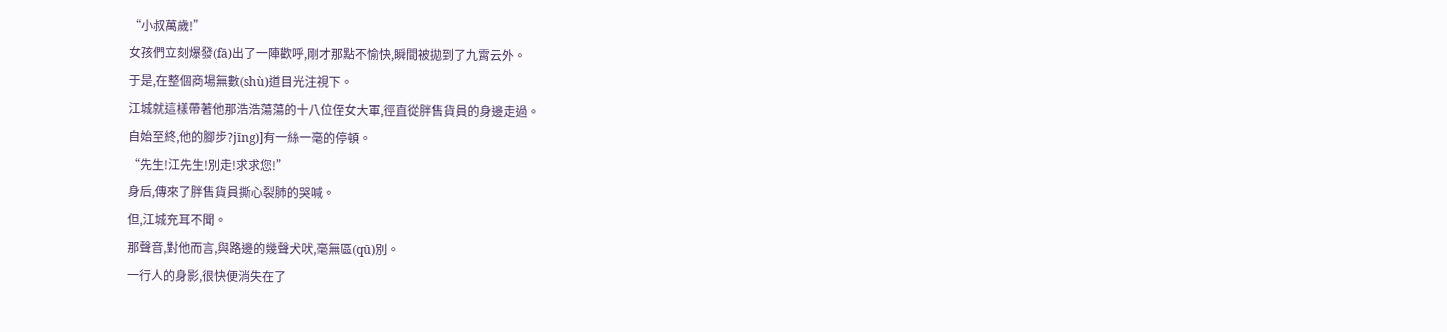“小叔萬歲!”
女孩們立刻爆發(fā)出了一陣歡呼,剛才那點不愉快,瞬間被拋到了九霄云外。
于是,在整個商場無數(shù)道目光注視下。
江城就這樣帶著他那浩浩蕩蕩的十八位侄女大軍,徑直從胖售貨員的身邊走過。
自始至終,他的腳步?jīng)]有一絲一毫的停頓。
“先生!江先生!別走!求求您!”
身后,傳來了胖售貨員撕心裂肺的哭喊。
但,江城充耳不聞。
那聲音,對他而言,與路邊的幾聲犬吠,毫無區(qū)別。
一行人的身影,很快便消失在了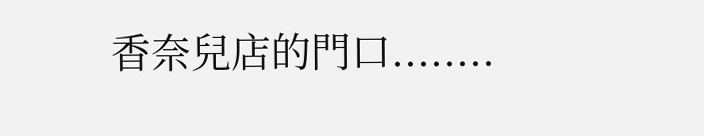香奈兒店的門口........